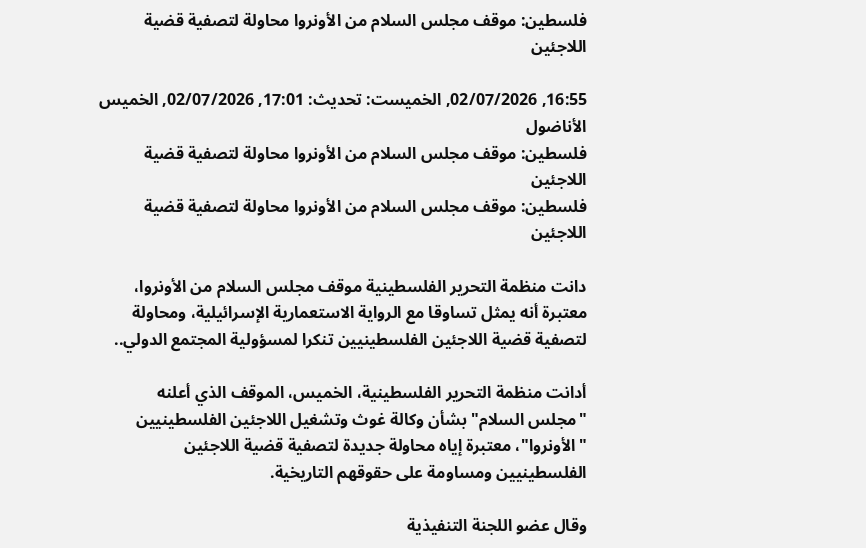فلسطين: موقف مجلس السلام من الأونروا محاولة لتصفية قضية اللاجئين

16:55, 02/07/2026, الخميست: تحديث: 17:01, 02/07/2026, الخميس
الأناضول
فلسطين: موقف مجلس السلام من الأونروا محاولة لتصفية قضية اللاجئين
فلسطين: موقف مجلس السلام من الأونروا محاولة لتصفية قضية اللاجئين

دانت منظمة التحرير الفلسطينية موقف مجلس السلام من الأونروا، معتبرة أنه يمثل تساوقا مع الرواية الاستعمارية الإسرائيلية، ومحاولة لتصفية قضية اللاجئين الفلسطينيين تنكرا لمسؤولية المجتمع الدولي..

أدانت منظمة التحرير الفلسطينية، الخميس، الموقف الذي أعلنه "مجلس السلام" بشأن وكالة غوث وتشغيل اللاجئين الفلسطينيين "الأونروا"، معتبرة إياه محاولة جديدة لتصفية قضية اللاجئين الفلسطينيين ومساومة على حقوقهم التاريخية.

وقال عضو اللجنة التنفيذية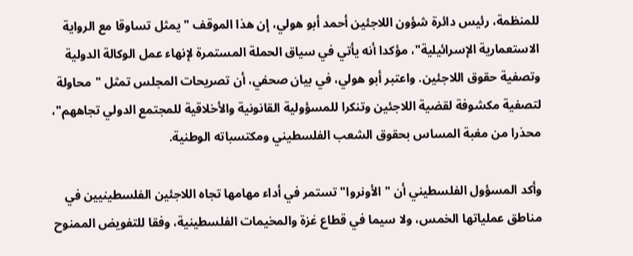للمنظمة، رئيس دائرة شؤون اللاجئين أحمد أبو هولي، إن هذا الموقف "يمثل تساوقا مع الرواية الاستعمارية الإسرائيلية"، مؤكدا أنه يأتي في سياق الحملة المستمرة لإنهاء عمل الوكالة الدولية وتصفية حقوق اللاجئين. واعتبر أبو هولي، في بيان صحفي، أن تصريحات المجلس تمثل "محاولة لتصفية مكشوفة لقضية اللاجئين وتنكرا للمسؤولية القانونية والأخلاقية للمجتمع الدولي تجاههم"، محذرا من مغبة المساس بحقوق الشعب الفلسطيني ومكتسباته الوطنية.

وأكد المسؤول الفلسطيني أن "الأونروا" تستمر في أداء مهامها تجاه اللاجئين الفلسطينيين في مناطق عملياتها الخمس، ولا سيما في قطاع غزة والمخيمات الفلسطينية، وفقا للتفويض الممنوح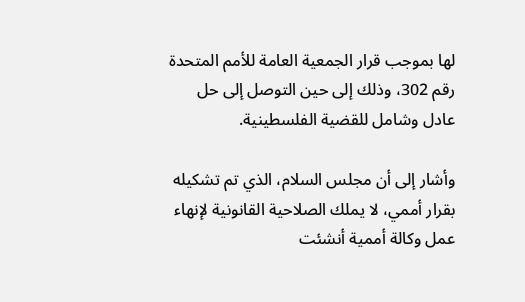لها بموجب قرار الجمعية العامة للأمم المتحدة رقم 302، وذلك إلى حين التوصل إلى حل عادل وشامل للقضية الفلسطينية.

وأشار إلى أن مجلس السلام، الذي تم تشكيله بقرار أممي، لا يملك الصلاحية القانونية لإنهاء عمل وكالة أممية أنشئت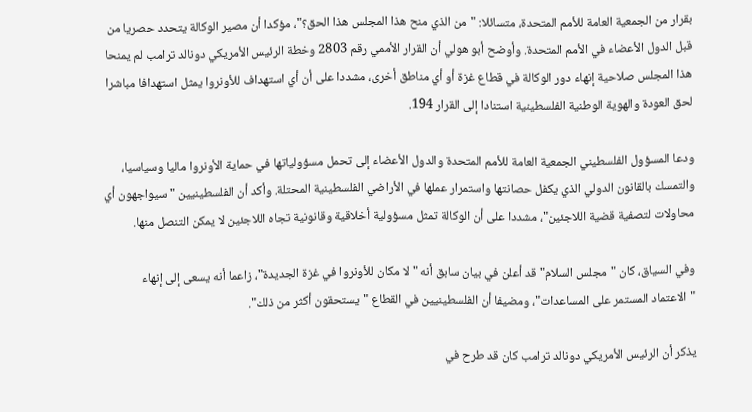بقرار من الجمعية العامة للأمم المتحدة، متسائلا: "من الذي منح هذا المجلس هذا الحق؟"، مؤكدا أن مصير الوكالة يتحدد حصريا من قبل الدول الأعضاء في الأمم المتحدة. وأوضح أبو هولي أن القرار الأممي رقم 2803 وخطة الرئيس الأمريكي دونالد ترامب لم يمنحا هذا المجلس صلاحية إنهاء دور الوكالة في قطاع غزة أو أي مناطق أخرى، مشددا على أن أي استهداف للأونروا يمثل استهدافا مباشرا لحق العودة والهوية الوطنية الفلسطينية استنادا إلى القرار 194.

ودعا المسؤول الفلسطيني الجمعية العامة للأمم المتحدة والدول الأعضاء إلى تحمل مسؤولياتها في حماية الأونروا ماليا وسياسيا، والتمسك بالقانون الدولي الذي يكفل حصانتها واستمرار عملها في الأراضي الفلسطينية المحتلة. وأكد أن الفلسطينيين "سيواجهون أي محاولات لتصفية قضية اللاجئين"، مشددا على أن الوكالة تمثل مسؤولية أخلاقية وقانونية تجاه اللاجئين لا يمكن التنصل منها.

وفي السياق، كان "مجلس السلام" قد أعلن في بيان سابق أنه "لا مكان للأونروا في غزة الجديدة"، زاعما أنه يسعى إلى إنهاء "الاعتماد المستمر على المساعدات"، ومضيفا أن الفلسطينيين في القطاع "يستحقون أكثر من ذلك".

يذكر أن الرئيس الأمريكي دونالد ترامب كان قد طرح في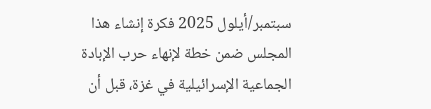سبتمبر/أيلول 2025 فكرة إنشاء هذا المجلس ضمن خطة لإنهاء حرب الإبادة الجماعية الإسرائيلية في غزة، قبل أن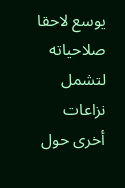يوسع لاحقا صلاحياته لتشمل نزاعات أخرى حول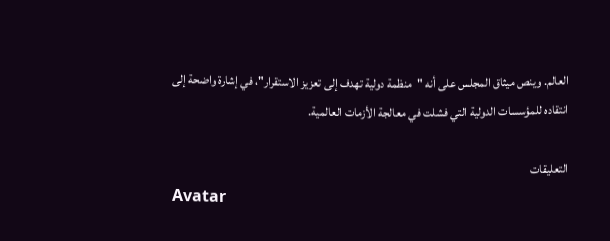العالم. وينص ميثاق المجلس على أنه "منظمة دولية تهدف إلى تعزيز الاستقرار"، في إشارة واضحة إلى انتقاده للمؤسسات الدولية التي فشلت في معالجة الأزمات العالمية.

التعليقات
Avatar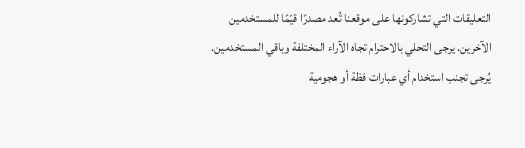التعليقات التي تشاركونها على موقعنا تُعد مصدرًا قيّمًا للمستخدمين الآخرين. يرجى التحلي بالاحترام تجاه الآراء المختلفة وباقي المستخدمين. يُرجى تجنب استخدام أي عبارات فظة أو هجومية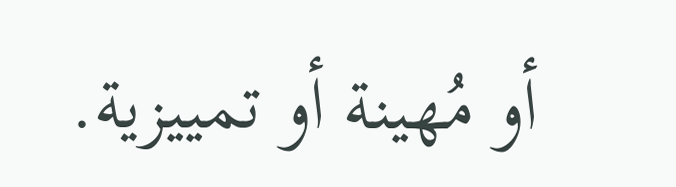أو مُهينة أو تمييزية.